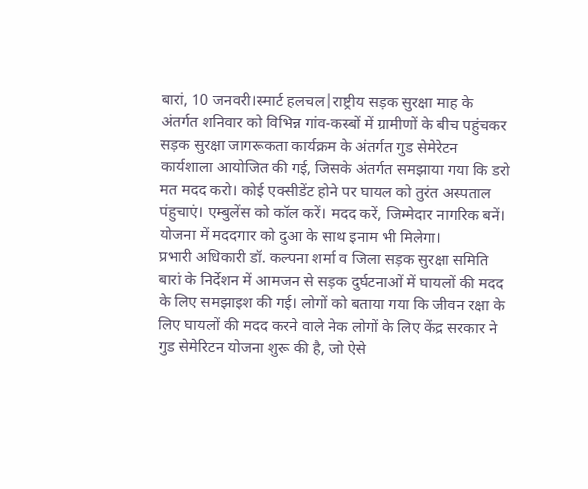बारां, 10 जनवरी।स्मार्ट हलचल|राष्ट्रीय सड़क सुरक्षा माह के अंतर्गत शनिवार को विभिन्न गांव-कस्बों में ग्रामीणों के बीच पहुंचकर सड़क सुरक्षा जागरूकता कार्यक्रम के अंतर्गत गुड सेमेरेटन कार्यशाला आयोजित की गई, जिसके अंतर्गत समझाया गया कि डरो मत मदद करो। कोई एक्सीडेंट होने पर घायल को तुरंत अस्पताल पंहुचाएं। एम्बुलेंस को कॉल करें। मदद करें, जिम्मेदार नागरिक बनें। योजना में मददगार को दुआ के साथ इनाम भी मिलेगा।
प्रभारी अधिकारी डॉ. कल्पना शर्मा व जिला सड़क सुरक्षा समिति बारां के निर्देशन में आमजन से सड़क दुर्घटनाओं में घायलों की मदद के लिए समझाइश की गई। लोगों को बताया गया कि जीवन रक्षा के लिए घायलों की मदद करने वाले नेक लोगों के लिए केंद्र सरकार ने गुड सेमेरिटन योजना शुरू की है, जो ऐसे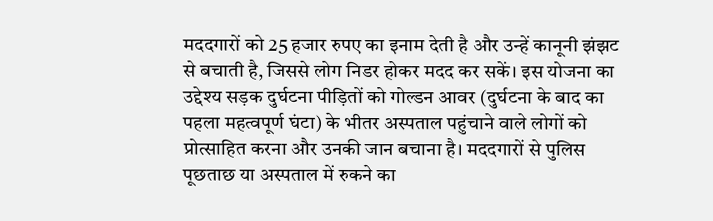मददगारों को 25 हजार रुपए का इनाम देती है और उन्हें कानूनी झंझट से बचाती है, जिससे लोग निडर होकर मदद कर सकें। इस योजना का उद्देश्य सड़क दुर्घटना पीड़ितों को गोल्डन आवर (दुर्घटना के बाद का पहला महत्वपूर्ण घंटा) के भीतर अस्पताल पहुंचाने वाले लोगों को प्रोत्साहित करना और उनकी जान बचाना है। मददगारों से पुलिस पूछताछ या अस्पताल में रुकने का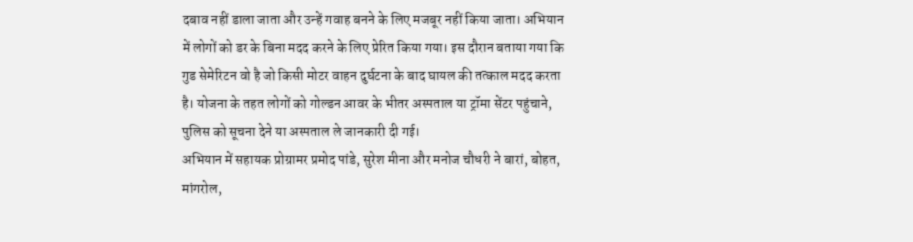दबाव नहीं डाला जाता और उन्हें गवाह बनने के लिए मजबूर नहीं किया जाता। अभियान में लोगों को डर के बिना मदद करने के लिए प्रेरित किया गया। इस दौरान बताया गया कि गुड सेमेरिटन वो है जो किसी मोटर वाहन दुर्घटना के बाद घायल की तत्काल मदद करता है। योजना के तहत लोगों को गोल्डन आवर के भीतर अस्पताल या ट्रॉमा सेंटर पहुंचाने, पुलिस को सूचना देने या अस्पताल ले जानकारी दी गई।
अभियान में सहायक प्रोग्रामर प्रमोद पांडे, सुरेश मीना और मनोज चौधरी ने बारां, बोहत, मांगरोल,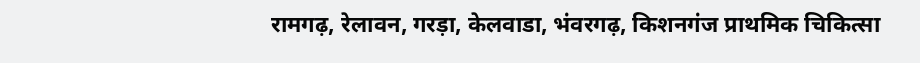रामगढ़, रेलावन, गरड़ा, केलवाडा, भंवरगढ़, किशनगंज प्राथमिक चिकित्सा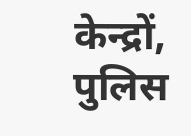केन्द्रों, पुलिस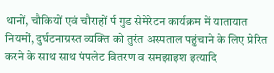थानों, चौकियों एवं चौराहों र्प गुड सेमेरेटन कार्यक्रम में यातायात नियमों, दुर्घटनाग्रस्त व्यक्ति को तुरंत अस्पताल पहुंचाने के लिए प्रेरित करने के साथ साथ पंपलेट वितरण व समझाइश इत्यादि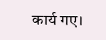कार्य गए।